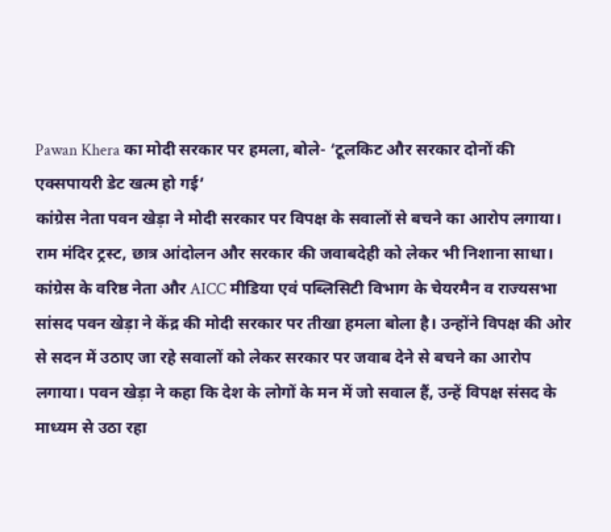Pawan Khera का मोदी सरकार पर हमला, बोले- ‘टूलकिट और सरकार दोनों की एक्सपायरी डेट खत्म हो गई’
कांग्रेस नेता पवन खेड़ा ने मोदी सरकार पर विपक्ष के सवालों से बचने का आरोप लगाया। राम मंदिर ट्रस्ट, छात्र आंदोलन और सरकार की जवाबदेही को लेकर भी निशाना साधा।
कांग्रेस के वरिष्ठ नेता और AICC मीडिया एवं पब्लिसिटी विभाग के चेयरमैन व राज्यसभा सांसद पवन खेड़ा ने केंद्र की मोदी सरकार पर तीखा हमला बोला है। उन्होंने विपक्ष की ओर से सदन में उठाए जा रहे सवालों को लेकर सरकार पर जवाब देने से बचने का आरोप लगाया। पवन खेड़ा ने कहा कि देश के लोगों के मन में जो सवाल हैं, उन्हें विपक्ष संसद के माध्यम से उठा रहा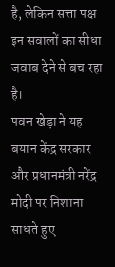है, लेकिन सत्ता पक्ष इन सवालों का सीधा जवाब देने से बच रहा है।
पवन खेड़ा ने यह बयान केंद्र सरकार और प्रधानमंत्री नरेंद्र मोदी पर निशाना साधते हुए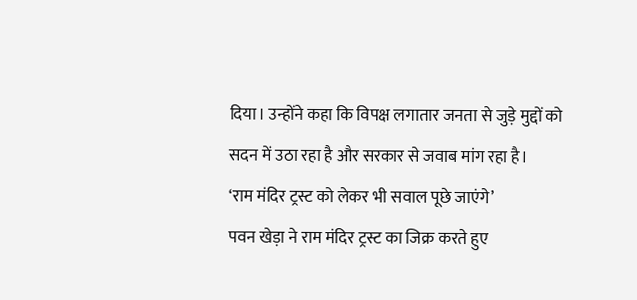दिया। उन्होंने कहा कि विपक्ष लगातार जनता से जुड़े मुद्दों को सदन में उठा रहा है और सरकार से जवाब मांग रहा है।
‘राम मंदिर ट्रस्ट को लेकर भी सवाल पूछे जाएंगे’
पवन खेड़ा ने राम मंदिर ट्रस्ट का जिक्र करते हुए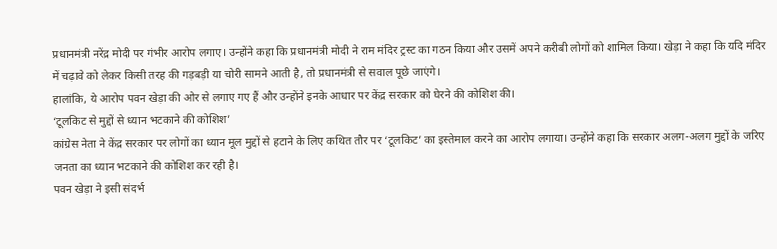प्रधानमंत्री नरेंद्र मोदी पर गंभीर आरोप लगाए। उन्होंने कहा कि प्रधानमंत्री मोदी ने राम मंदिर ट्रस्ट का गठन किया और उसमें अपने करीबी लोगों को शामिल किया। खेड़ा ने कहा कि यदि मंदिर में चढ़ावे को लेकर किसी तरह की गड़बड़ी या चोरी सामने आती है, तो प्रधानमंत्री से सवाल पूछे जाएंगे।
हालांकि, ये आरोप पवन खेड़ा की ओर से लगाए गए हैं और उन्होंने इनके आधार पर केंद्र सरकार को घेरने की कोशिश की।
‘टूलकिट से मुद्दों से ध्यान भटकाने की कोशिश’
कांग्रेस नेता ने केंद्र सरकार पर लोगों का ध्यान मूल मुद्दों से हटाने के लिए कथित तौर पर ‘टूलकिट’ का इस्तेमाल करने का आरोप लगाया। उन्होंने कहा कि सरकार अलग-अलग मुद्दों के जरिए जनता का ध्यान भटकाने की कोशिश कर रही है।
पवन खेड़ा ने इसी संदर्भ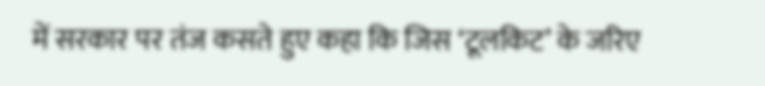में सरकार पर तंज कसते हुए कहा कि जिस ‘टूलकिट’ के जरिए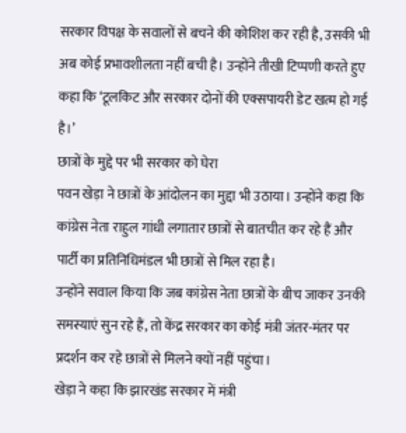सरकार विपक्ष के सवालों से बचने की कोशिश कर रही है, उसकी भी अब कोई प्रभावशीलता नहीं बची है। उन्होंने तीखी टिप्पणी करते हुए कहा कि ‘टूलकिट और सरकार दोनों की एक्सपायरी डेट खत्म हो गई है।’
छात्रों के मुद्दे पर भी सरकार को घेरा
पवन खेड़ा ने छात्रों के आंदोलन का मुद्दा भी उठाया। उन्होंने कहा कि कांग्रेस नेता राहुल गांधी लगातार छात्रों से बातचीत कर रहे हैं और पार्टी का प्रतिनिधिमंडल भी छात्रों से मिल रहा है।
उन्होंने सवाल किया कि जब कांग्रेस नेता छात्रों के बीच जाकर उनकी समस्याएं सुन रहे हैं, तो केंद्र सरकार का कोई मंत्री जंतर-मंतर पर प्रदर्शन कर रहे छात्रों से मिलने क्यों नहीं पहुंचा।
खेड़ा ने कहा कि झारखंड सरकार में मंत्री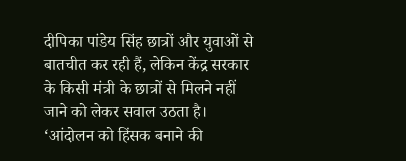दीपिका पांडेय सिंह छात्रों और युवाओं से बातचीत कर रही हैं, लेकिन केंद्र सरकार के किसी मंत्री के छात्रों से मिलने नहीं जाने को लेकर सवाल उठता है।
‘आंदोलन को हिंसक बनाने की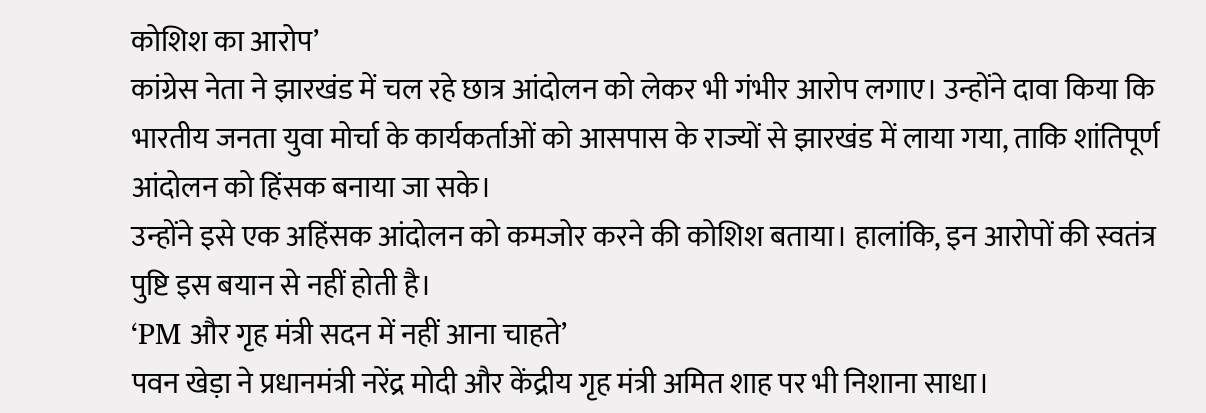कोशिश का आरोप’
कांग्रेस नेता ने झारखंड में चल रहे छात्र आंदोलन को लेकर भी गंभीर आरोप लगाए। उन्होंने दावा किया कि भारतीय जनता युवा मोर्चा के कार्यकर्ताओं को आसपास के राज्यों से झारखंड में लाया गया, ताकि शांतिपूर्ण आंदोलन को हिंसक बनाया जा सके।
उन्होंने इसे एक अहिंसक आंदोलन को कमजोर करने की कोशिश बताया। हालांकि, इन आरोपों की स्वतंत्र पुष्टि इस बयान से नहीं होती है।
‘PM और गृह मंत्री सदन में नहीं आना चाहते’
पवन खेड़ा ने प्रधानमंत्री नरेंद्र मोदी और केंद्रीय गृह मंत्री अमित शाह पर भी निशाना साधा।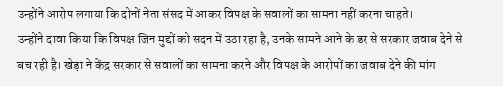उन्होंने आरोप लगाया कि दोनों नेता संसद में आकर विपक्ष के सवालों का सामना नहीं करना चाहते।
उन्होंने दावा किया कि विपक्ष जिन मुद्दों को सदन में उठा रहा है, उनके सामने आने के डर से सरकार जवाब देने से बच रही है। खेड़ा ने केंद्र सरकार से सवालों का सामना करने और विपक्ष के आरोपों का जवाब देने की मांग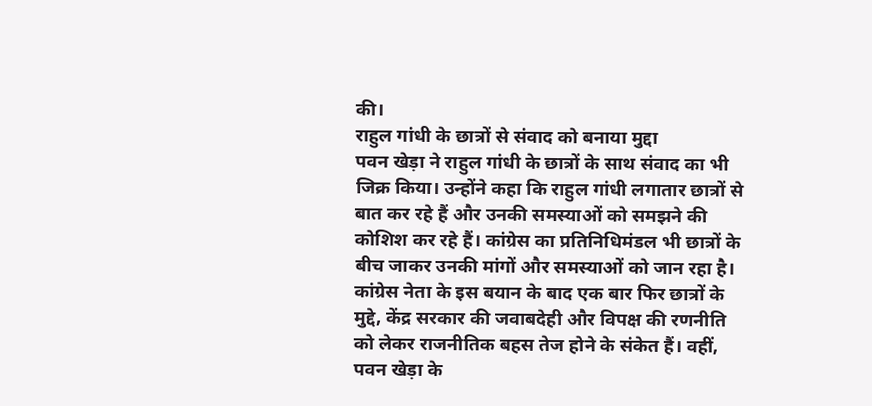की।
राहुल गांधी के छात्रों से संवाद को बनाया मुद्दा
पवन खेड़ा ने राहुल गांधी के छात्रों के साथ संवाद का भी जिक्र किया। उन्होंने कहा कि राहुल गांधी लगातार छात्रों से बात कर रहे हैं और उनकी समस्याओं को समझने की कोशिश कर रहे हैं। कांग्रेस का प्रतिनिधिमंडल भी छात्रों के बीच जाकर उनकी मांगों और समस्याओं को जान रहा है।
कांग्रेस नेता के इस बयान के बाद एक बार फिर छात्रों के मुद्दे, केंद्र सरकार की जवाबदेही और विपक्ष की रणनीति को लेकर राजनीतिक बहस तेज होने के संकेत हैं। वहीं, पवन खेड़ा के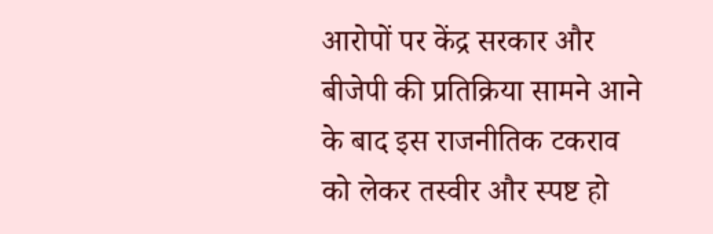आरोपों पर केंद्र सरकार और बीजेपी की प्रतिक्रिया सामने आने के बाद इस राजनीतिक टकराव को लेकर तस्वीर और स्पष्ट हो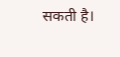सकती है।